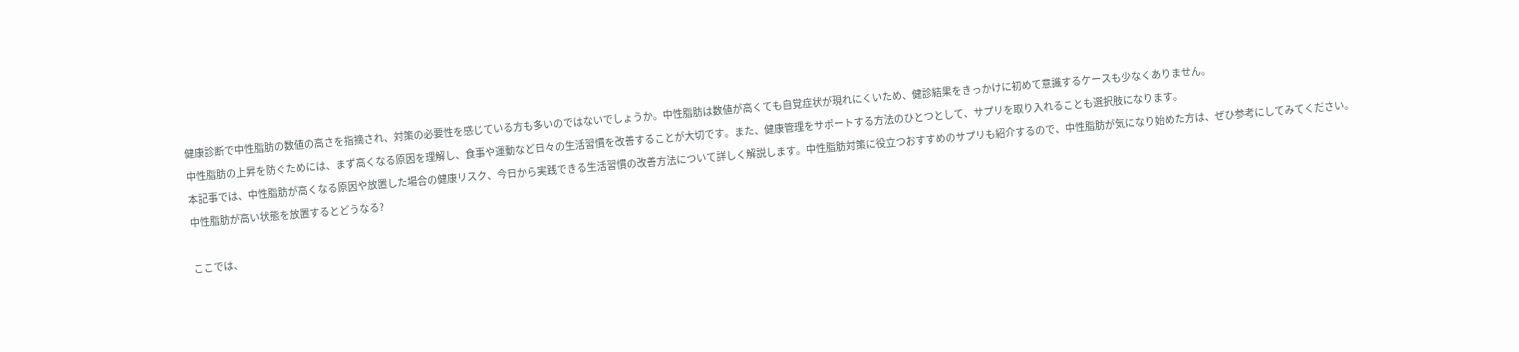健康診断で中性脂肪の数値の高さを指摘され、対策の必要性を感じている方も多いのではないでしょうか。中性脂肪は数値が高くても自覚症状が現れにくいため、健診結果をきっかけに初めて意識するケースも少なくありません。
中性脂肪の上昇を防ぐためには、まず高くなる原因を理解し、食事や運動など日々の生活習慣を改善することが大切です。また、健康管理をサポートする方法のひとつとして、サプリを取り入れることも選択肢になります。
本記事では、中性脂肪が高くなる原因や放置した場合の健康リスク、今日から実践できる生活習慣の改善方法について詳しく解説します。中性脂肪対策に役立つおすすめのサプリも紹介するので、中性脂肪が気になり始めた方は、ぜひ参考にしてみてください。
中性脂肪が高い状態を放置するとどうなる?

ここでは、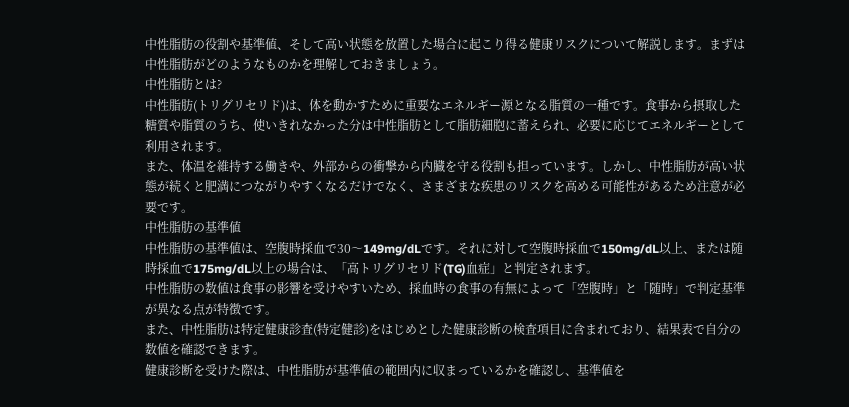中性脂肪の役割や基準値、そして高い状態を放置した場合に起こり得る健康リスクについて解説します。まずは中性脂肪がどのようなものかを理解しておきましょう。
中性脂肪とは?
中性脂肪(トリグリセリド)は、体を動かすために重要なエネルギー源となる脂質の一種です。食事から摂取した糖質や脂質のうち、使いきれなかった分は中性脂肪として脂肪細胞に蓄えられ、必要に応じてエネルギーとして利用されます。
また、体温を維持する働きや、外部からの衝撃から内臓を守る役割も担っています。しかし、中性脂肪が高い状態が続くと肥満につながりやすくなるだけでなく、さまざまな疾患のリスクを高める可能性があるため注意が必要です。
中性脂肪の基準値
中性脂肪の基準値は、空腹時採血で30〜149mg/dLです。それに対して空腹時採血で150mg/dL以上、または随時採血で175mg/dL以上の場合は、「高トリグリセリド(TG)血症」と判定されます。
中性脂肪の数値は食事の影響を受けやすいため、採血時の食事の有無によって「空腹時」と「随時」で判定基準が異なる点が特徴です。
また、中性脂肪は特定健康診査(特定健診)をはじめとした健康診断の検査項目に含まれており、結果表で自分の数値を確認できます。
健康診断を受けた際は、中性脂肪が基準値の範囲内に収まっているかを確認し、基準値を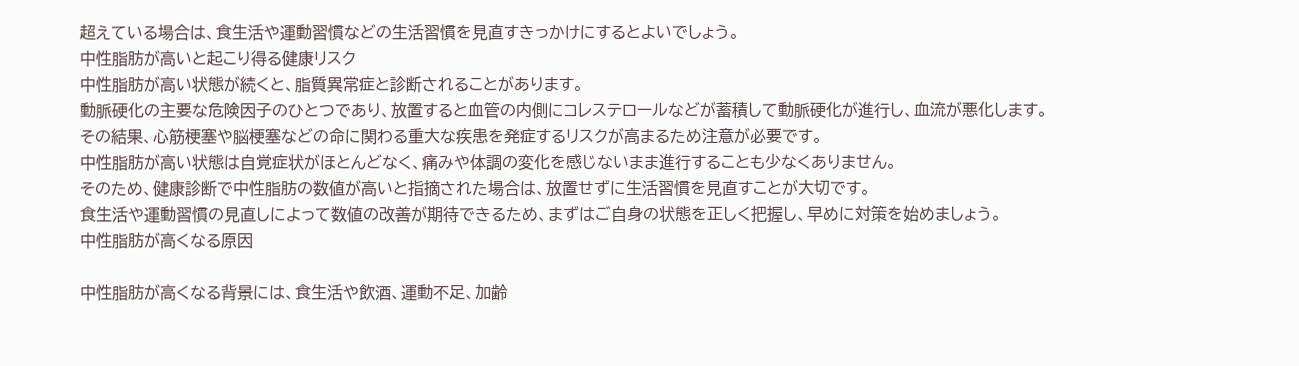超えている場合は、食生活や運動習慣などの生活習慣を見直すきっかけにするとよいでしょう。
中性脂肪が高いと起こり得る健康リスク
中性脂肪が高い状態が続くと、脂質異常症と診断されることがあります。
動脈硬化の主要な危険因子のひとつであり、放置すると血管の内側にコレステロールなどが蓄積して動脈硬化が進行し、血流が悪化します。
その結果、心筋梗塞や脳梗塞などの命に関わる重大な疾患を発症するリスクが高まるため注意が必要です。
中性脂肪が高い状態は自覚症状がほとんどなく、痛みや体調の変化を感じないまま進行することも少なくありません。
そのため、健康診断で中性脂肪の数値が高いと指摘された場合は、放置せずに生活習慣を見直すことが大切です。
食生活や運動習慣の見直しによって数値の改善が期待できるため、まずはご自身の状態を正しく把握し、早めに対策を始めましょう。
中性脂肪が高くなる原因

中性脂肪が高くなる背景には、食生活や飲酒、運動不足、加齢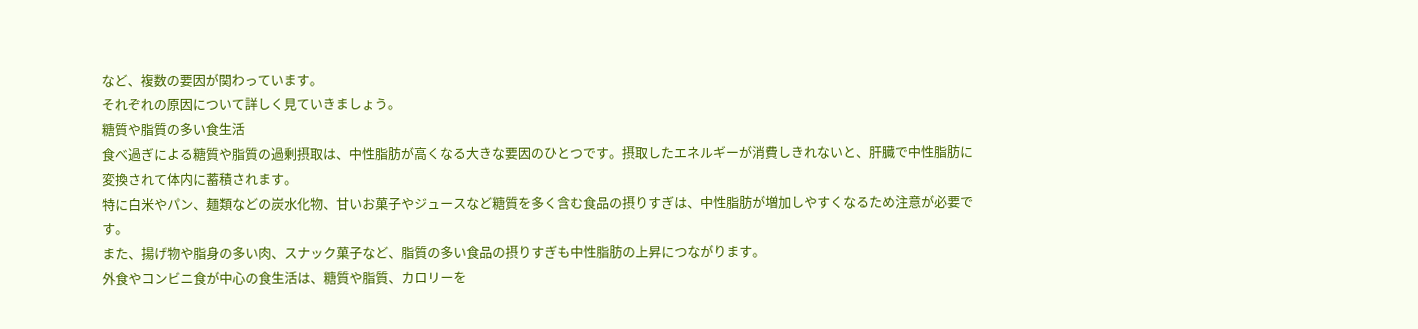など、複数の要因が関わっています。
それぞれの原因について詳しく見ていきましょう。
糖質や脂質の多い食生活
食べ過ぎによる糖質や脂質の過剰摂取は、中性脂肪が高くなる大きな要因のひとつです。摂取したエネルギーが消費しきれないと、肝臓で中性脂肪に変換されて体内に蓄積されます。
特に白米やパン、麺類などの炭水化物、甘いお菓子やジュースなど糖質を多く含む食品の摂りすぎは、中性脂肪が増加しやすくなるため注意が必要です。
また、揚げ物や脂身の多い肉、スナック菓子など、脂質の多い食品の摂りすぎも中性脂肪の上昇につながります。
外食やコンビニ食が中心の食生活は、糖質や脂質、カロリーを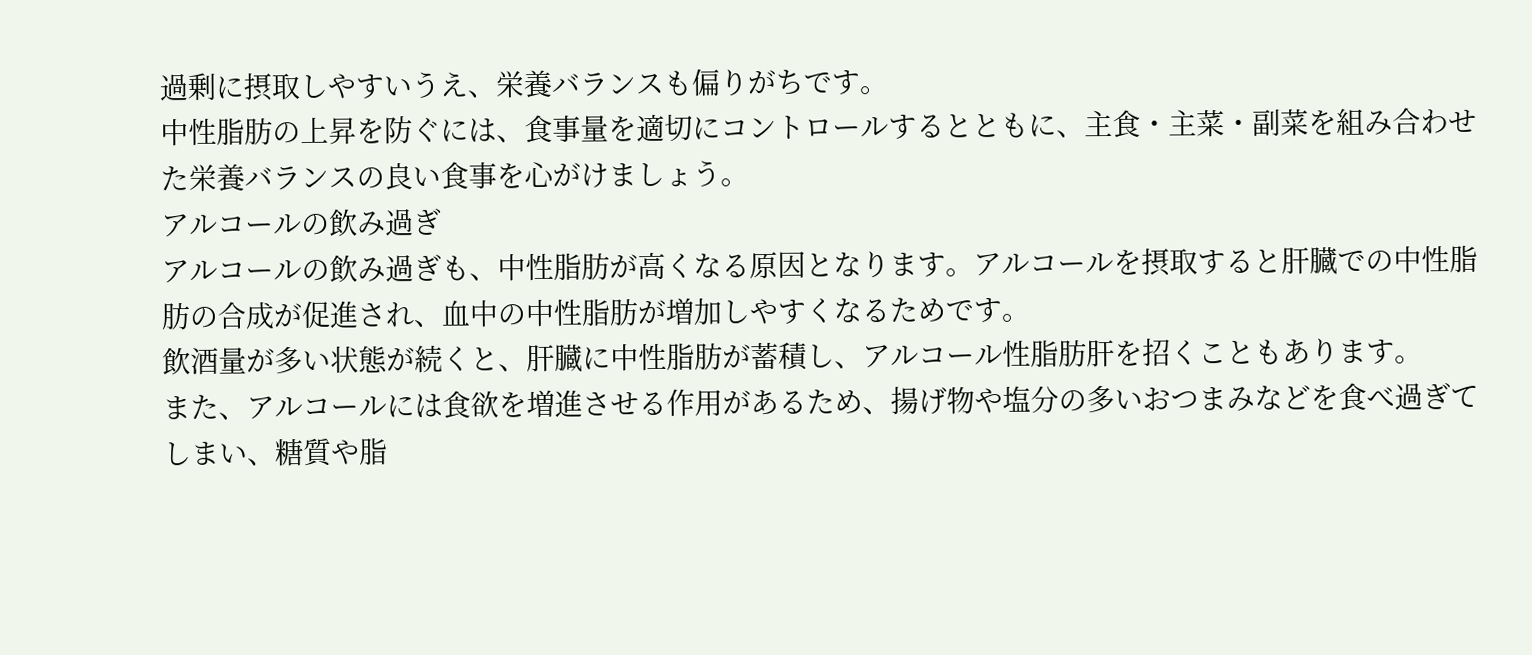過剰に摂取しやすいうえ、栄養バランスも偏りがちです。
中性脂肪の上昇を防ぐには、食事量を適切にコントロールするとともに、主食・主菜・副菜を組み合わせた栄養バランスの良い食事を心がけましょう。
アルコールの飲み過ぎ
アルコールの飲み過ぎも、中性脂肪が高くなる原因となります。アルコールを摂取すると肝臓での中性脂肪の合成が促進され、血中の中性脂肪が増加しやすくなるためです。
飲酒量が多い状態が続くと、肝臓に中性脂肪が蓄積し、アルコール性脂肪肝を招くこともあります。
また、アルコールには食欲を増進させる作用があるため、揚げ物や塩分の多いおつまみなどを食べ過ぎてしまい、糖質や脂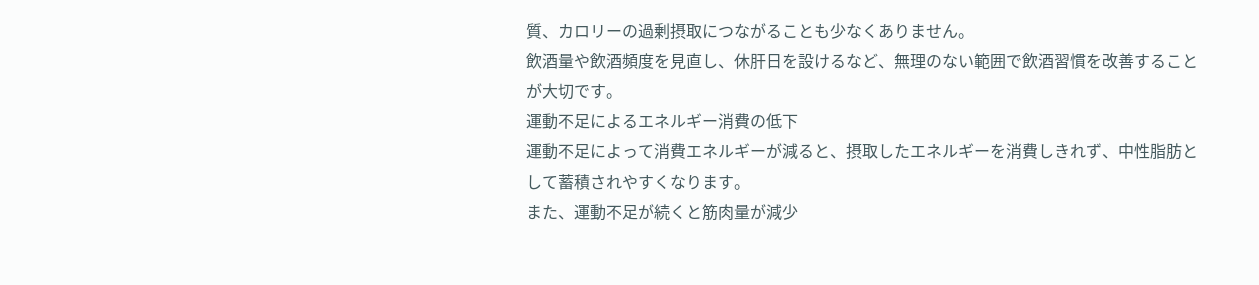質、カロリーの過剰摂取につながることも少なくありません。
飲酒量や飲酒頻度を見直し、休肝日を設けるなど、無理のない範囲で飲酒習慣を改善することが大切です。
運動不足によるエネルギー消費の低下
運動不足によって消費エネルギーが減ると、摂取したエネルギーを消費しきれず、中性脂肪として蓄積されやすくなります。
また、運動不足が続くと筋肉量が減少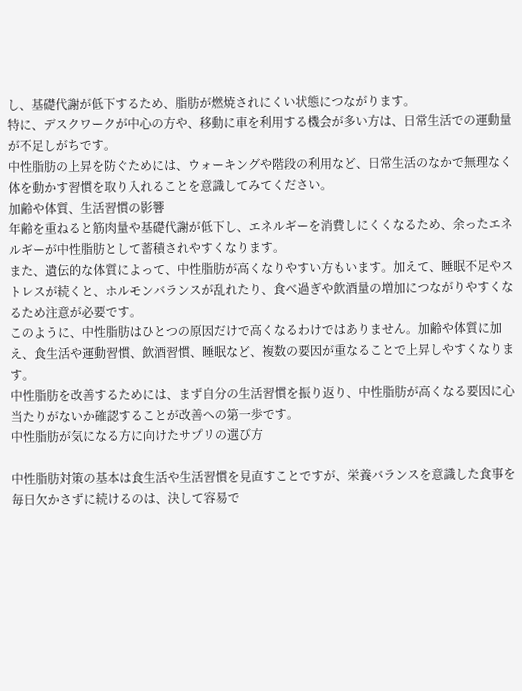し、基礎代謝が低下するため、脂肪が燃焼されにくい状態につながります。
特に、デスクワークが中心の方や、移動に車を利用する機会が多い方は、日常生活での運動量が不足しがちです。
中性脂肪の上昇を防ぐためには、ウォーキングや階段の利用など、日常生活のなかで無理なく体を動かす習慣を取り入れることを意識してみてください。
加齢や体質、生活習慣の影響
年齢を重ねると筋肉量や基礎代謝が低下し、エネルギーを消費しにくくなるため、余ったエネルギーが中性脂肪として蓄積されやすくなります。
また、遺伝的な体質によって、中性脂肪が高くなりやすい方もいます。加えて、睡眠不足やストレスが続くと、ホルモンバランスが乱れたり、食べ過ぎや飲酒量の増加につながりやすくなるため注意が必要です。
このように、中性脂肪はひとつの原因だけで高くなるわけではありません。加齢や体質に加え、食生活や運動習慣、飲酒習慣、睡眠など、複数の要因が重なることで上昇しやすくなります。
中性脂肪を改善するためには、まず自分の生活習慣を振り返り、中性脂肪が高くなる要因に心当たりがないか確認することが改善への第一歩です。
中性脂肪が気になる方に向けたサプリの選び方

中性脂肪対策の基本は食生活や生活習慣を見直すことですが、栄養バランスを意識した食事を毎日欠かさずに続けるのは、決して容易で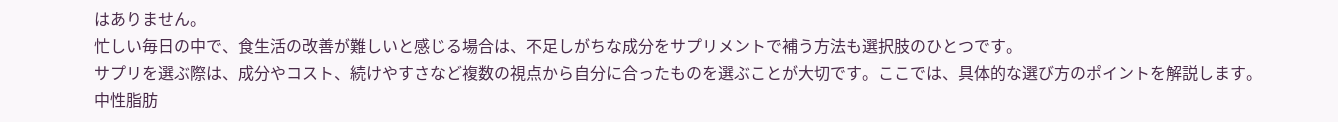はありません。
忙しい毎日の中で、食生活の改善が難しいと感じる場合は、不足しがちな成分をサプリメントで補う方法も選択肢のひとつです。
サプリを選ぶ際は、成分やコスト、続けやすさなど複数の視点から自分に合ったものを選ぶことが大切です。ここでは、具体的な選び方のポイントを解説します。
中性脂肪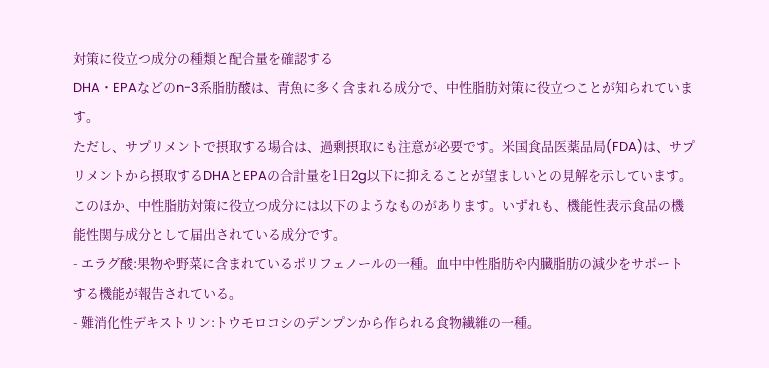対策に役立つ成分の種類と配合量を確認する
DHA・EPAなどのn-3系脂肪酸は、青魚に多く含まれる成分で、中性脂肪対策に役立つことが知られています。
ただし、サプリメントで摂取する場合は、過剰摂取にも注意が必要です。米国食品医薬品局(FDA)は、サプリメントから摂取するDHAとEPAの合計量を1日2g以下に抑えることが望ましいとの見解を示しています。
このほか、中性脂肪対策に役立つ成分には以下のようなものがあります。いずれも、機能性表示食品の機能性関与成分として届出されている成分です。
- エラグ酸:果物や野菜に含まれているポリフェノールの一種。血中中性脂肪や内臓脂肪の減少をサポートする機能が報告されている。
- 難消化性デキストリン:トウモロコシのデンプンから作られる食物繊維の一種。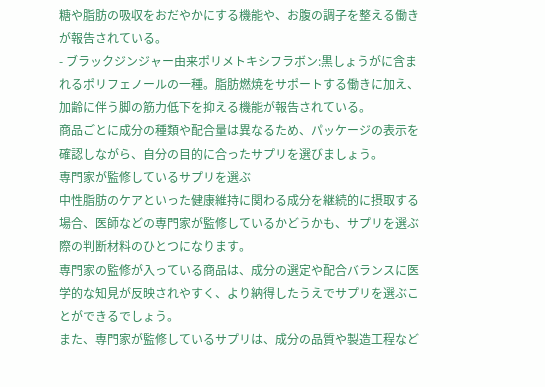糖や脂肪の吸収をおだやかにする機能や、お腹の調子を整える働きが報告されている。
- ブラックジンジャー由来ポリメトキシフラボン:黒しょうがに含まれるポリフェノールの一種。脂肪燃焼をサポートする働きに加え、加齢に伴う脚の筋力低下を抑える機能が報告されている。
商品ごとに成分の種類や配合量は異なるため、パッケージの表示を確認しながら、自分の目的に合ったサプリを選びましょう。
専門家が監修しているサプリを選ぶ
中性脂肪のケアといった健康維持に関わる成分を継続的に摂取する場合、医師などの専門家が監修しているかどうかも、サプリを選ぶ際の判断材料のひとつになります。
専門家の監修が入っている商品は、成分の選定や配合バランスに医学的な知見が反映されやすく、より納得したうえでサプリを選ぶことができるでしょう。
また、専門家が監修しているサプリは、成分の品質や製造工程など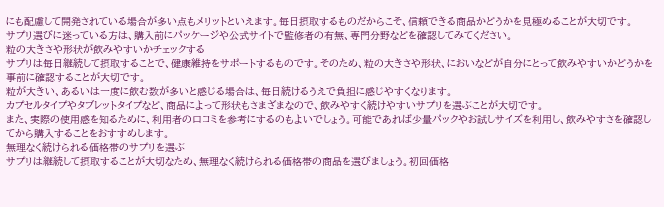にも配慮して開発されている場合が多い点もメリットといえます。毎日摂取するものだからこそ、信頼できる商品かどうかを見極めることが大切です。
サプリ選びに迷っている方は、購入前にパッケージや公式サイトで監修者の有無、専門分野などを確認してみてください。
粒の大きさや形状が飲みやすいかチェックする
サプリは毎日継続して摂取することで、健康維持をサポートするものです。そのため、粒の大きさや形状、においなどが自分にとって飲みやすいかどうかを事前に確認することが大切です。
粒が大きい、あるいは一度に飲む数が多いと感じる場合は、毎日続けるうえで負担に感じやすくなります。
カプセルタイプやタブレットタイプなど、商品によって形状もさまざまなので、飲みやすく続けやすいサプリを選ぶことが大切です。
また、実際の使用感を知るために、利用者の口コミを参考にするのもよいでしょう。可能であれば少量パックやお試しサイズを利用し、飲みやすさを確認してから購入することをおすすめします。
無理なく続けられる価格帯のサプリを選ぶ
サプリは継続して摂取することが大切なため、無理なく続けられる価格帯の商品を選びましょう。初回価格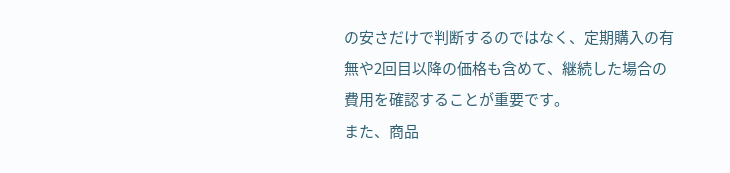の安さだけで判断するのではなく、定期購入の有無や2回目以降の価格も含めて、継続した場合の費用を確認することが重要です。
また、商品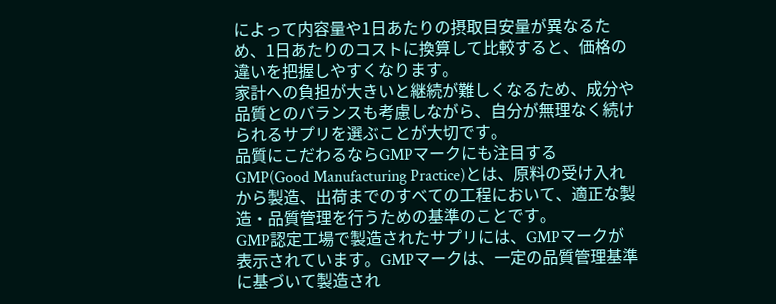によって内容量や1日あたりの摂取目安量が異なるため、1日あたりのコストに換算して比較すると、価格の違いを把握しやすくなります。
家計への負担が大きいと継続が難しくなるため、成分や品質とのバランスも考慮しながら、自分が無理なく続けられるサプリを選ぶことが大切です。
品質にこだわるならGMPマークにも注目する
GMP(Good Manufacturing Practice)とは、原料の受け入れから製造、出荷までのすべての工程において、適正な製造・品質管理を行うための基準のことです。
GMP認定工場で製造されたサプリには、GMPマークが表示されています。GMPマークは、一定の品質管理基準に基づいて製造され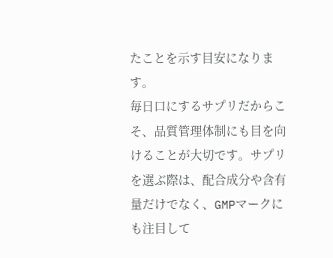たことを示す目安になります。
毎日口にするサプリだからこそ、品質管理体制にも目を向けることが大切です。サプリを選ぶ際は、配合成分や含有量だけでなく、GMPマークにも注目して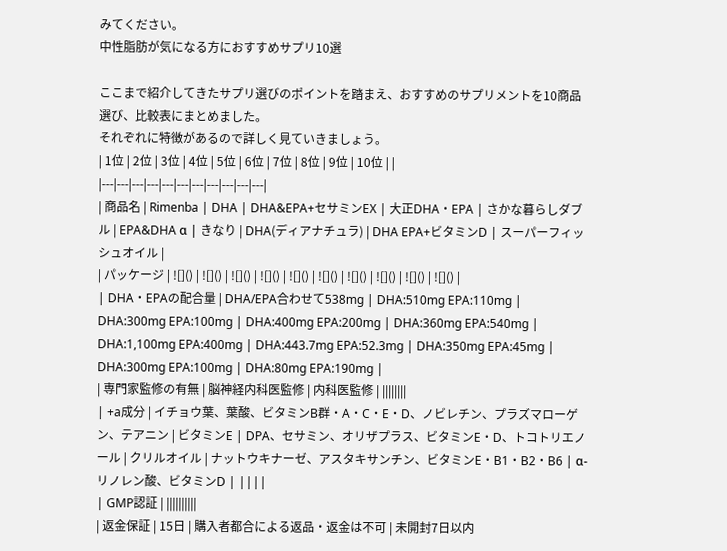みてください。
中性脂肪が気になる方におすすめサプリ10選

ここまで紹介してきたサプリ選びのポイントを踏まえ、おすすめのサプリメントを10商品選び、比較表にまとめました。
それぞれに特徴があるので詳しく見ていきましょう。
| 1位 | 2位 | 3位 | 4位 | 5位 | 6位 | 7位 | 8位 | 9位 | 10位 | |
|---|---|---|---|---|---|---|---|---|---|---|
| 商品名 | Rimenba | DHA | DHA&EPA+セサミンEX | 大正DHA・EPA | さかな暮らしダブル | EPA&DHA α | きなり | DHA(ディアナチュラ) | DHA EPA+ビタミンD | スーパーフィッシュオイル |
| パッケージ | ![]() | ![]() | ![]() | ![]() | ![]() | ![]() | ![]() | ![]() | ![]() | ![]() |
| DHA・EPAの配合量 | DHA/EPA合わせて538mg | DHA:510mg EPA:110mg | DHA:300mg EPA:100mg | DHA:400mg EPA:200mg | DHA:360mg EPA:540mg | DHA:1,100mg EPA:400mg | DHA:443.7mg EPA:52.3mg | DHA:350mg EPA:45mg | DHA:300mg EPA:100mg | DHA:80mg EPA:190mg |
| 専門家監修の有無 | 脳神経内科医監修 | 内科医監修 | ||||||||
| +a成分 | イチョウ葉、葉酸、ビタミンB群・A・C・E・D、ノビレチン、プラズマローゲン、テアニン | ビタミンE | DPA、セサミン、オリザプラス、ビタミンE・D、トコトリエノール | クリルオイル | ナットウキナーゼ、アスタキサンチン、ビタミンE・B1・B2・B6 | α‐リノレン酸、ビタミンD | ||||
| GMP認証 | ||||||||||
| 返金保証 | 15日 | 購入者都合による返品・返金は不可 | 未開封7日以内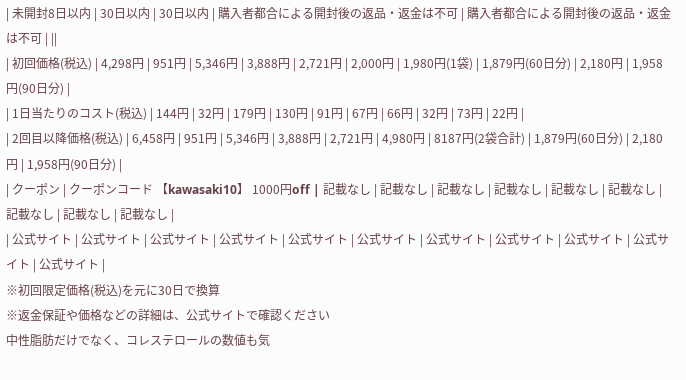| 未開封8日以内 | 30日以内 | 30日以内 | 購入者都合による開封後の返品・返金は不可 | 購入者都合による開封後の返品・返金は不可 | ||
| 初回価格(税込) | 4,298円 | 951円 | 5,346円 | 3,888円 | 2,721円 | 2,000円 | 1,980円(1袋) | 1,879円(60日分) | 2,180円 | 1,958円(90日分) |
| 1日当たりのコスト(税込) | 144円 | 32円 | 179円 | 130円 | 91円 | 67円 | 66円 | 32円 | 73円 | 22円 |
| 2回目以降価格(税込) | 6,458円 | 951円 | 5,346円 | 3,888円 | 2,721円 | 4,980円 | 8187円(2袋合計) | 1,879円(60日分) | 2,180円 | 1,958円(90日分) |
| クーポン | クーポンコード 【kawasaki10】 1000円off | 記載なし | 記載なし | 記載なし | 記載なし | 記載なし | 記載なし | 記載なし | 記載なし | 記載なし |
| 公式サイト | 公式サイト | 公式サイト | 公式サイト | 公式サイト | 公式サイト | 公式サイト | 公式サイト | 公式サイト | 公式サイト | 公式サイト |
※初回限定価格(税込)を元に30日で換算
※返金保証や価格などの詳細は、公式サイトで確認ください
中性脂肪だけでなく、コレステロールの数値も気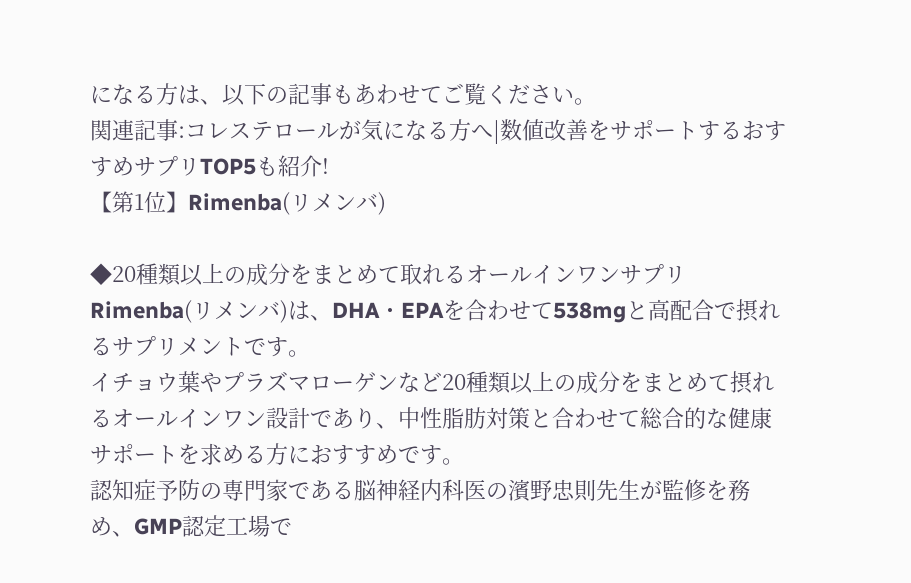になる方は、以下の記事もあわせてご覧ください。
関連記事:コレステロールが気になる方へ|数値改善をサポートするおすすめサプリTOP5も紹介!
【第1位】Rimenba(リメンバ)

◆20種類以上の成分をまとめて取れるオールインワンサプリ
Rimenba(リメンバ)は、DHA・EPAを合わせて538mgと高配合で摂れるサプリメントです。
イチョウ葉やプラズマローゲンなど20種類以上の成分をまとめて摂れるオールインワン設計であり、中性脂肪対策と合わせて総合的な健康サポートを求める方におすすめです。
認知症予防の専門家である脳神経内科医の濱野忠則先生が監修を務め、GMP認定工場で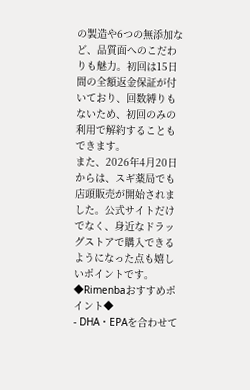の製造や6つの無添加など、品質面へのこだわりも魅力。初回は15日間の全額返金保証が付いており、回数縛りもないため、初回のみの利用で解約することもできます。
また、2026年4月20日からは、スギ薬局でも店頭販売が開始されました。公式サイトだけでなく、身近なドラッグストアで購入できるようになった点も嬉しいポイントです。
◆Rimenbaおすすめポイント◆
- DHA・EPAを合わせて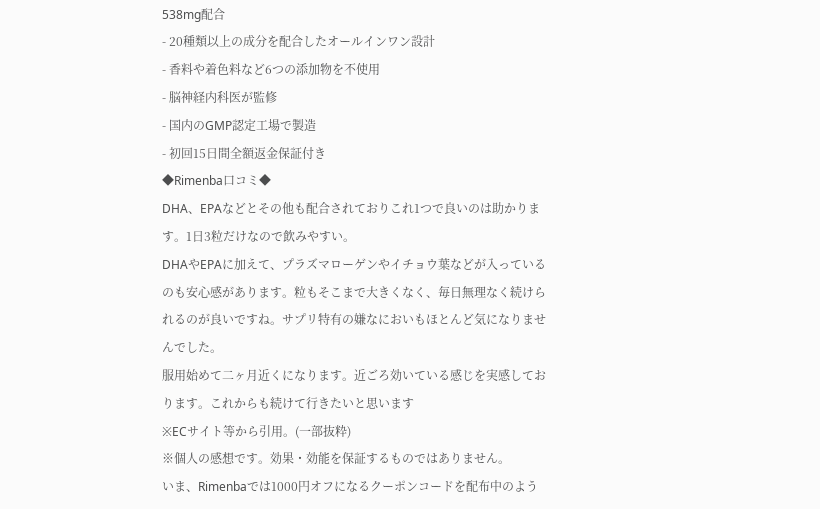538mg配合
- 20種類以上の成分を配合したオールインワン設計
- 香料や着色料など6つの添加物を不使用
- 脳神経内科医が監修
- 国内のGMP認定工場で製造
- 初回15日間全額返金保証付き
◆Rimenba口コミ◆
DHA、EPAなどとその他も配合されておりこれ1つで良いのは助かります。1日3粒だけなので飲みやすい。
DHAやEPAに加えて、プラズマローゲンやイチョウ葉などが入っているのも安心感があります。粒もそこまで大きくなく、毎日無理なく続けられるのが良いですね。サプリ特有の嫌なにおいもほとんど気になりませんでした。
服用始めて二ヶ月近くになります。近ごろ効いている感じを実感しております。これからも続けて行きたいと思います
※ECサイト等から引用。(一部抜粋)
※個人の感想です。効果・効能を保証するものではありません。
いま、Rimenbaでは1000円オフになるクーポンコードを配布中のよう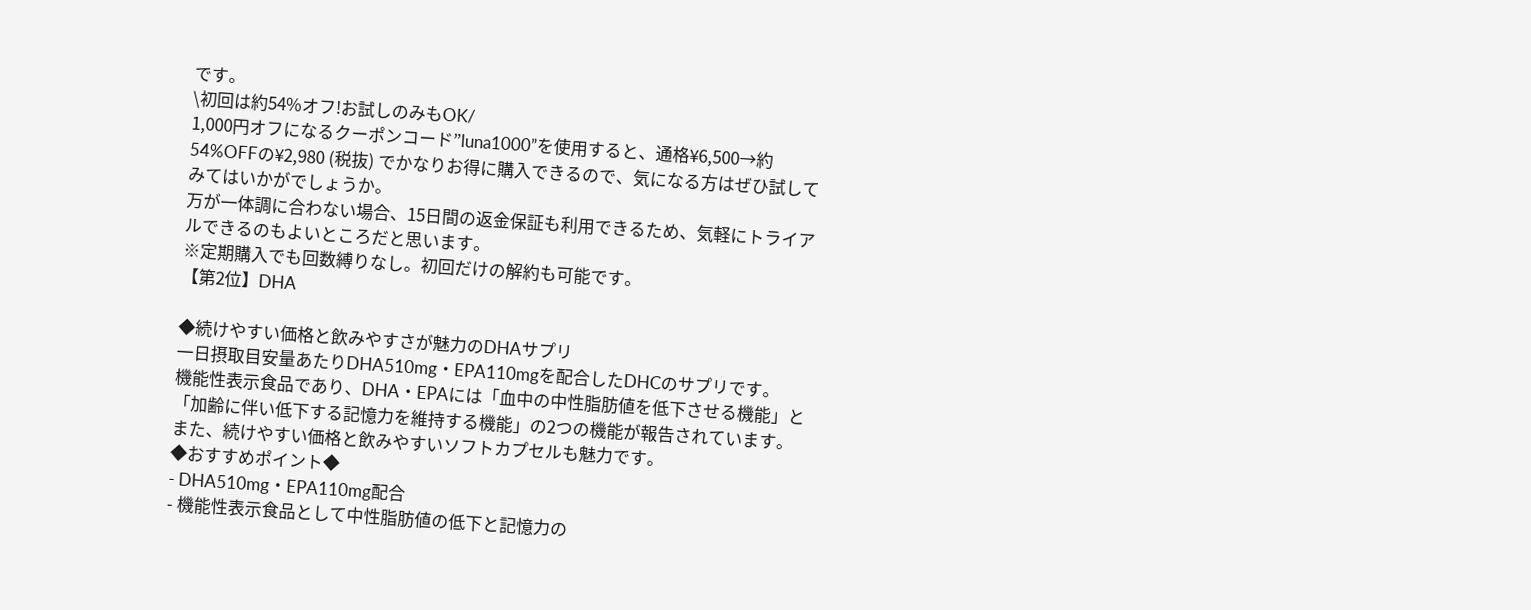です。
\初回は約54%オフ!お試しのみもOK/
1,000円オフになるクーポンコード”luna1000”を使用すると、通格¥6,500→約54%OFFの¥2,980 (税抜) でかなりお得に購入できるので、気になる方はぜひ試してみてはいかがでしょうか。
万が一体調に合わない場合、15日間の返金保証も利用できるため、気軽にトライアルできるのもよいところだと思います。
※定期購入でも回数縛りなし。初回だけの解約も可能です。
【第2位】DHA

◆続けやすい価格と飲みやすさが魅力のDHAサプリ
一日摂取目安量あたりDHA510mg・EPA110mgを配合したDHCのサプリです。
機能性表示食品であり、DHA・EPAには「血中の中性脂肪値を低下させる機能」と「加齢に伴い低下する記憶力を維持する機能」の2つの機能が報告されています。
また、続けやすい価格と飲みやすいソフトカプセルも魅力です。
◆おすすめポイント◆
- DHA510mg・EPA110mg配合
- 機能性表示食品として中性脂肪値の低下と記憶力の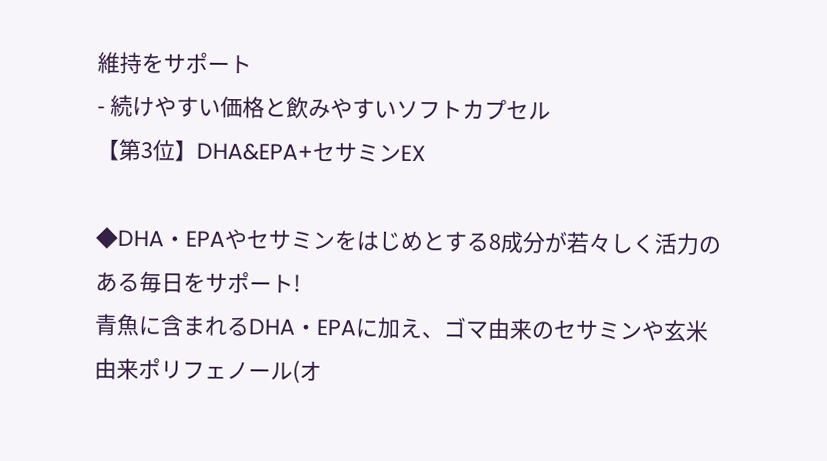維持をサポート
- 続けやすい価格と飲みやすいソフトカプセル
【第3位】DHA&EPA+セサミンEX

◆DHA・EPAやセサミンをはじめとする8成分が若々しく活力のある毎日をサポート!
青魚に含まれるDHA・EPAに加え、ゴマ由来のセサミンや玄米由来ポリフェノール(オ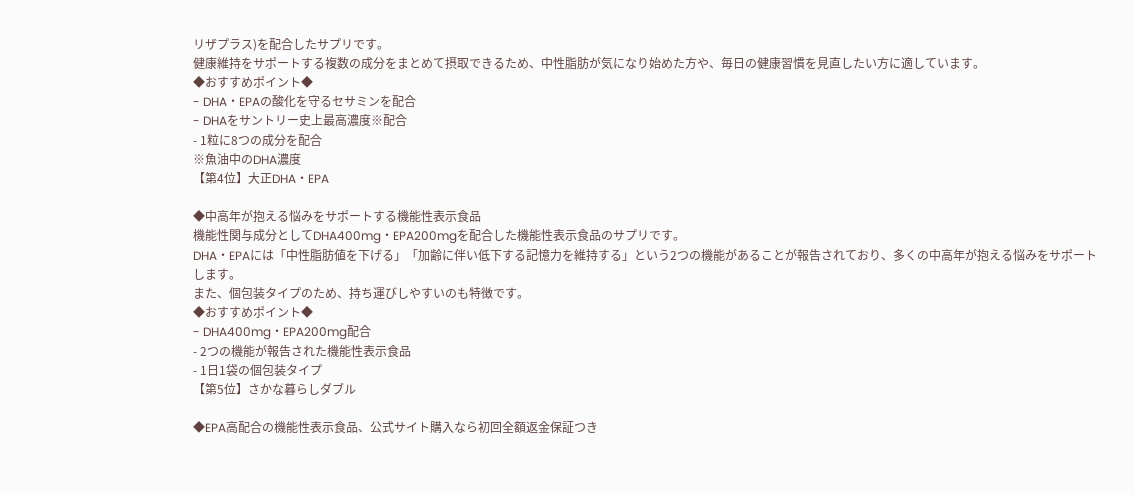リザプラス)を配合したサプリです。
健康維持をサポートする複数の成分をまとめて摂取できるため、中性脂肪が気になり始めた方や、毎日の健康習慣を見直したい方に適しています。
◆おすすめポイント◆
- DHA・EPAの酸化を守るセサミンを配合
- DHAをサントリー史上最高濃度※配合
- 1粒に8つの成分を配合
※魚油中のDHA濃度
【第4位】大正DHA・EPA

◆中高年が抱える悩みをサポートする機能性表示食品
機能性関与成分としてDHA400mg・EPA200mgを配合した機能性表示食品のサプリです。
DHA・EPAには「中性脂肪値を下げる」「加齢に伴い低下する記憶力を維持する」という2つの機能があることが報告されており、多くの中高年が抱える悩みをサポートします。
また、個包装タイプのため、持ち運びしやすいのも特徴です。
◆おすすめポイント◆
- DHA400mg・EPA200mg配合
- 2つの機能が報告された機能性表示食品
- 1日1袋の個包装タイプ
【第5位】さかな暮らしダブル

◆EPA高配合の機能性表示食品、公式サイト購入なら初回全額返金保証つき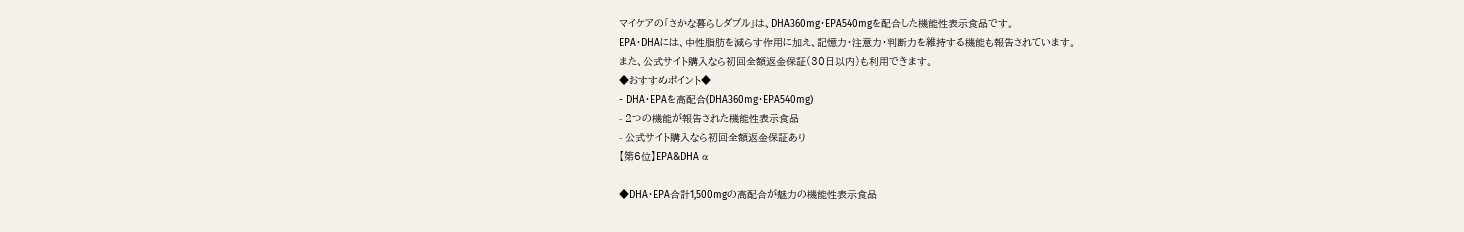マイケアの「さかな暮らしダブル」は、DHA360mg・EPA540mgを配合した機能性表示食品です。
EPA・DHAには、中性脂肪を減らす作用に加え、記憶力・注意力・判断力を維持する機能も報告されています。
また、公式サイト購入なら初回全額返金保証(30日以内)も利用できます。
◆おすすめポイント◆
- DHA・EPAを高配合(DHA360mg・EPA540mg)
- 2つの機能が報告された機能性表示食品
- 公式サイト購入なら初回全額返金保証あり
【第6位】EPA&DHA α

◆DHA・EPA合計1,500mgの高配合が魅力の機能性表示食品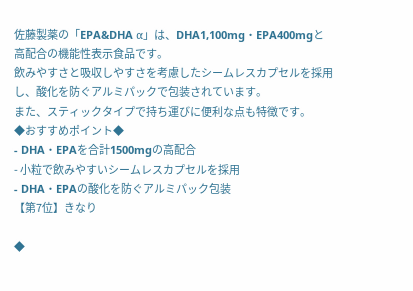佐藤製薬の「EPA&DHA α」は、DHA1,100mg・EPA400mgと高配合の機能性表示食品です。
飲みやすさと吸収しやすさを考慮したシームレスカプセルを採用し、酸化を防ぐアルミパックで包装されています。
また、スティックタイプで持ち運びに便利な点も特徴です。
◆おすすめポイント◆
- DHA・EPAを合計1500mgの高配合
- 小粒で飲みやすいシームレスカプセルを採用
- DHA・EPAの酸化を防ぐアルミパック包装
【第7位】きなり

◆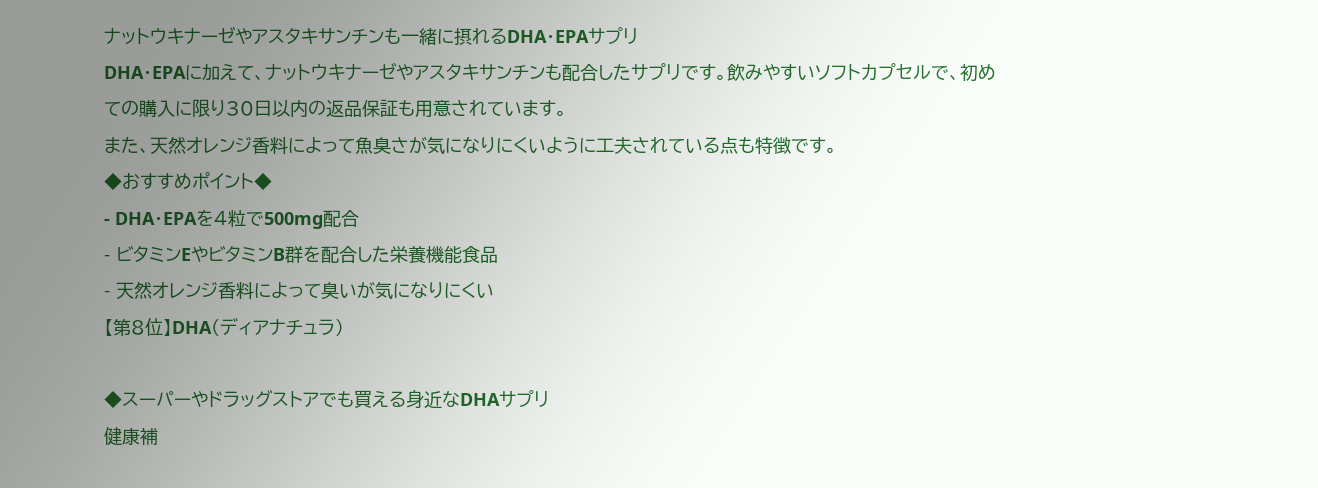ナットウキナーゼやアスタキサンチンも一緒に摂れるDHA・EPAサプリ
DHA・EPAに加えて、ナットウキナーゼやアスタキサンチンも配合したサプリです。飲みやすいソフトカプセルで、初めての購入に限り30日以内の返品保証も用意されています。
また、天然オレンジ香料によって魚臭さが気になりにくいように工夫されている点も特徴です。
◆おすすめポイント◆
- DHA・EPAを4粒で500mg配合
- ビタミンEやビタミンB群を配合した栄養機能食品
- 天然オレンジ香料によって臭いが気になりにくい
【第8位】DHA(ディアナチュラ)

◆スーパーやドラッグストアでも買える身近なDHAサプリ
健康補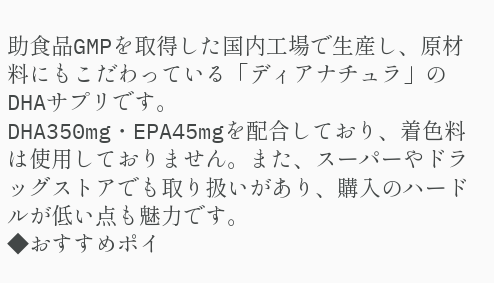助食品GMPを取得した国内工場で生産し、原材料にもこだわっている「ディアナチュラ」のDHAサプリです。
DHA350mg・EPA45mgを配合しており、着色料は使用しておりません。また、スーパーやドラッグストアでも取り扱いがあり、購入のハードルが低い点も魅力です。
◆おすすめポイ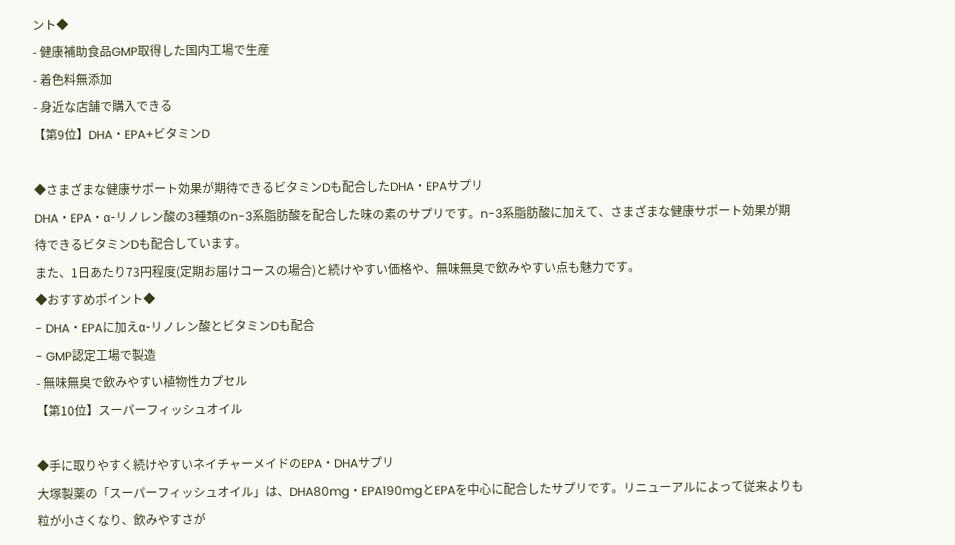ント◆
- 健康補助食品GMP取得した国内工場で生産
- 着色料無添加
- 身近な店舗で購入できる
【第9位】DHA・EPA+ビタミンD

◆さまざまな健康サポート効果が期待できるビタミンDも配合したDHA・EPAサプリ
DHA・EPA・α-リノレン酸の3種類のn-3系脂肪酸を配合した味の素のサプリです。n-3系脂肪酸に加えて、さまざまな健康サポート効果が期待できるビタミンDも配合しています。
また、1日あたり73円程度(定期お届けコースの場合)と続けやすい価格や、無味無臭で飲みやすい点も魅力です。
◆おすすめポイント◆
- DHA・EPAに加えα-リノレン酸とビタミンDも配合
- GMP認定工場で製造
- 無味無臭で飲みやすい植物性カプセル
【第10位】スーパーフィッシュオイル

◆手に取りやすく続けやすいネイチャーメイドのEPA・DHAサプリ
大塚製薬の「スーパーフィッシュオイル」は、DHA80mg・EPA190mgとEPAを中心に配合したサプリです。リニューアルによって従来よりも粒が小さくなり、飲みやすさが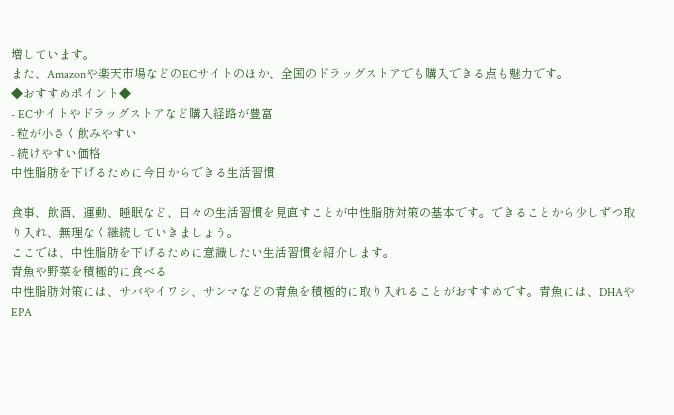増しています。
また、Amazonや楽天市場などのECサイトのほか、全国のドラッグストアでも購入できる点も魅力です。
◆おすすめポイント◆
- ECサイトやドラッグストアなど購入経路が豊富
- 粒が小さく飲みやすい
- 続けやすい価格
中性脂肪を下げるために今日からできる生活習慣

食事、飲酒、運動、睡眠など、日々の生活習慣を見直すことが中性脂肪対策の基本です。できることから少しずつ取り入れ、無理なく継続していきましょう。
ここでは、中性脂肪を下げるために意識したい生活習慣を紹介します。
青魚や野菜を積極的に食べる
中性脂肪対策には、サバやイワシ、サンマなどの青魚を積極的に取り入れることがおすすめです。青魚には、DHAやEPA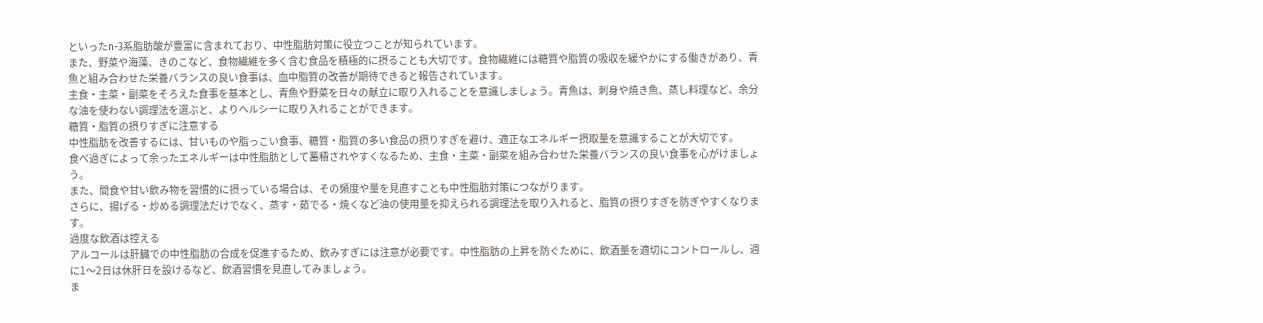といったn-3系脂肪酸が豊富に含まれており、中性脂肪対策に役立つことが知られています。
また、野菜や海藻、きのこなど、食物繊維を多く含む食品を積極的に摂ることも大切です。食物繊維には糖質や脂質の吸収を緩やかにする働きがあり、青魚と組み合わせた栄養バランスの良い食事は、血中脂質の改善が期待できると報告されています。
主食・主菜・副菜をそろえた食事を基本とし、青魚や野菜を日々の献立に取り入れることを意識しましょう。青魚は、刺身や焼き魚、蒸し料理など、余分な油を使わない調理法を選ぶと、よりヘルシーに取り入れることができます。
糖質・脂質の摂りすぎに注意する
中性脂肪を改善するには、甘いものや脂っこい食事、糖質・脂質の多い食品の摂りすぎを避け、適正なエネルギー摂取量を意識することが大切です。
食べ過ぎによって余ったエネルギーは中性脂肪として蓄積されやすくなるため、主食・主菜・副菜を組み合わせた栄養バランスの良い食事を心がけましょう。
また、間食や甘い飲み物を習慣的に摂っている場合は、その頻度や量を見直すことも中性脂肪対策につながります。
さらに、揚げる・炒める調理法だけでなく、蒸す・茹でる・焼くなど油の使用量を抑えられる調理法を取り入れると、脂質の摂りすぎを防ぎやすくなります。
過度な飲酒は控える
アルコールは肝臓での中性脂肪の合成を促進するため、飲みすぎには注意が必要です。中性脂肪の上昇を防ぐために、飲酒量を適切にコントロールし、週に1〜2日は休肝日を設けるなど、飲酒習慣を見直してみましょう。
ま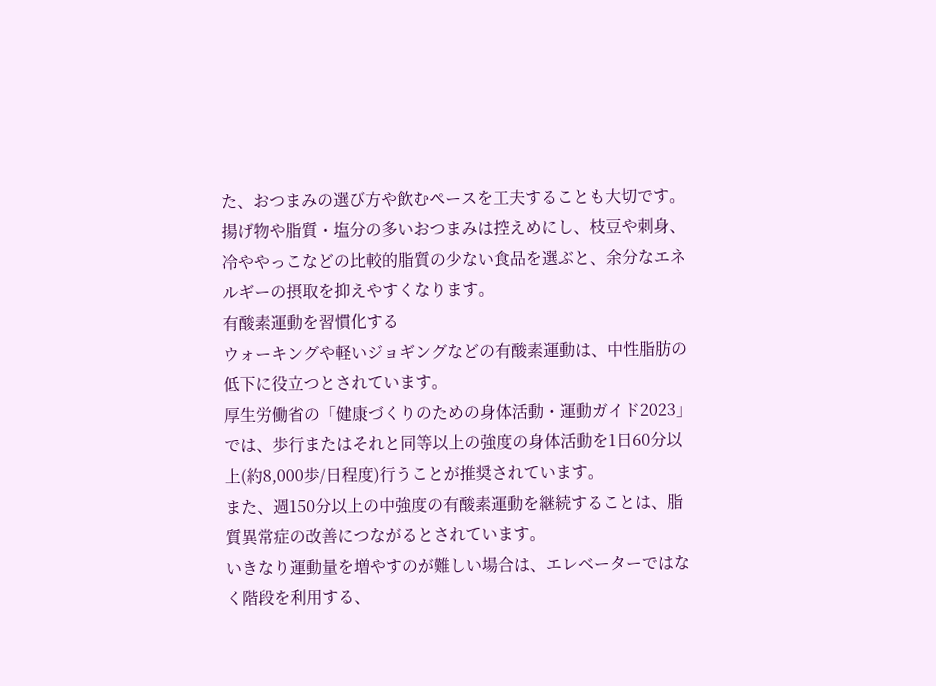た、おつまみの選び方や飲むペースを工夫することも大切です。揚げ物や脂質・塩分の多いおつまみは控えめにし、枝豆や刺身、冷ややっこなどの比較的脂質の少ない食品を選ぶと、余分なエネルギーの摂取を抑えやすくなります。
有酸素運動を習慣化する
ウォーキングや軽いジョギングなどの有酸素運動は、中性脂肪の低下に役立つとされています。
厚生労働省の「健康づくりのための身体活動・運動ガイド2023」では、歩行またはそれと同等以上の強度の身体活動を1日60分以上(約8,000歩/日程度)行うことが推奨されています。
また、週150分以上の中強度の有酸素運動を継続することは、脂質異常症の改善につながるとされています。
いきなり運動量を増やすのが難しい場合は、エレベーターではなく階段を利用する、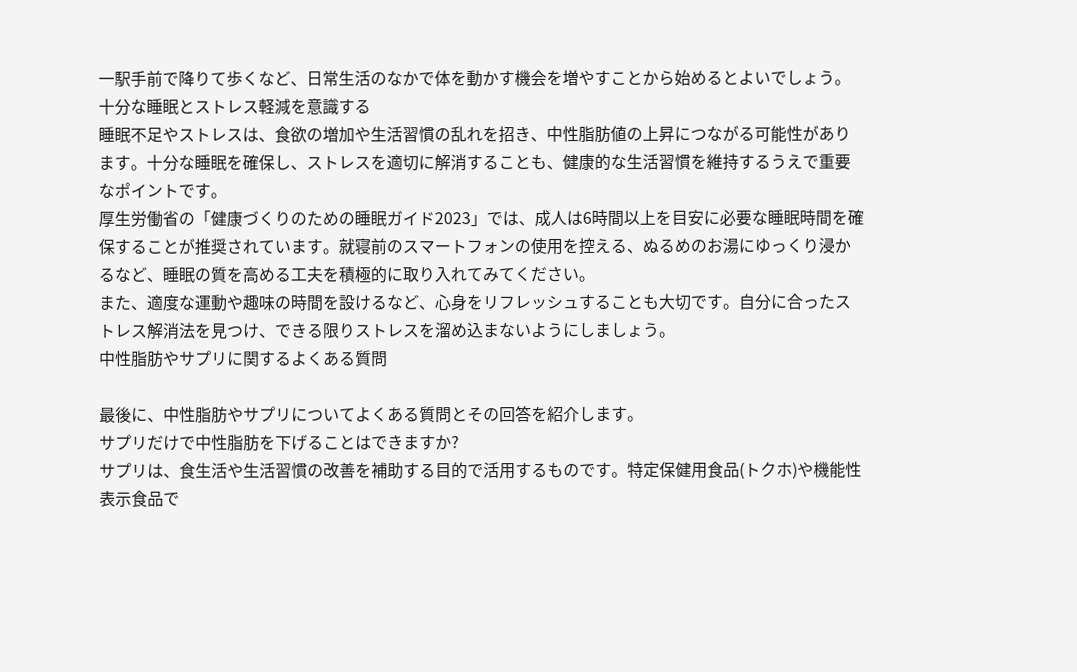一駅手前で降りて歩くなど、日常生活のなかで体を動かす機会を増やすことから始めるとよいでしょう。
十分な睡眠とストレス軽減を意識する
睡眠不足やストレスは、食欲の増加や生活習慣の乱れを招き、中性脂肪値の上昇につながる可能性があります。十分な睡眠を確保し、ストレスを適切に解消することも、健康的な生活習慣を維持するうえで重要なポイントです。
厚生労働省の「健康づくりのための睡眠ガイド2023」では、成人は6時間以上を目安に必要な睡眠時間を確保することが推奨されています。就寝前のスマートフォンの使用を控える、ぬるめのお湯にゆっくり浸かるなど、睡眠の質を高める工夫を積極的に取り入れてみてください。
また、適度な運動や趣味の時間を設けるなど、心身をリフレッシュすることも大切です。自分に合ったストレス解消法を見つけ、できる限りストレスを溜め込まないようにしましょう。
中性脂肪やサプリに関するよくある質問

最後に、中性脂肪やサプリについてよくある質問とその回答を紹介します。
サプリだけで中性脂肪を下げることはできますか?
サプリは、食生活や生活習慣の改善を補助する目的で活用するものです。特定保健用食品(トクホ)や機能性表示食品で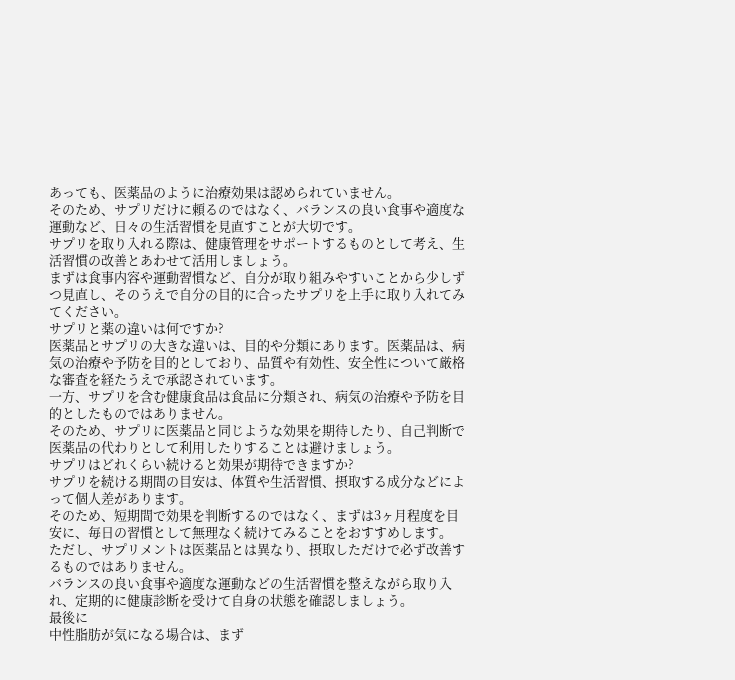あっても、医薬品のように治療効果は認められていません。
そのため、サプリだけに頼るのではなく、バランスの良い食事や適度な運動など、日々の生活習慣を見直すことが大切です。
サプリを取り入れる際は、健康管理をサポートするものとして考え、生活習慣の改善とあわせて活用しましょう。
まずは食事内容や運動習慣など、自分が取り組みやすいことから少しずつ見直し、そのうえで自分の目的に合ったサプリを上手に取り入れてみてください。
サプリと薬の違いは何ですか?
医薬品とサプリの大きな違いは、目的や分類にあります。医薬品は、病気の治療や予防を目的としており、品質や有効性、安全性について厳格な審査を経たうえで承認されています。
一方、サプリを含む健康食品は食品に分類され、病気の治療や予防を目的としたものではありません。
そのため、サプリに医薬品と同じような効果を期待したり、自己判断で医薬品の代わりとして利用したりすることは避けましょう。
サプリはどれくらい続けると効果が期待できますか?
サプリを続ける期間の目安は、体質や生活習慣、摂取する成分などによって個人差があります。
そのため、短期間で効果を判断するのではなく、まずは3ヶ月程度を目安に、毎日の習慣として無理なく続けてみることをおすすめします。
ただし、サプリメントは医薬品とは異なり、摂取しただけで必ず改善するものではありません。
バランスの良い食事や適度な運動などの生活習慣を整えながら取り入れ、定期的に健康診断を受けて自身の状態を確認しましょう。
最後に
中性脂肪が気になる場合は、まず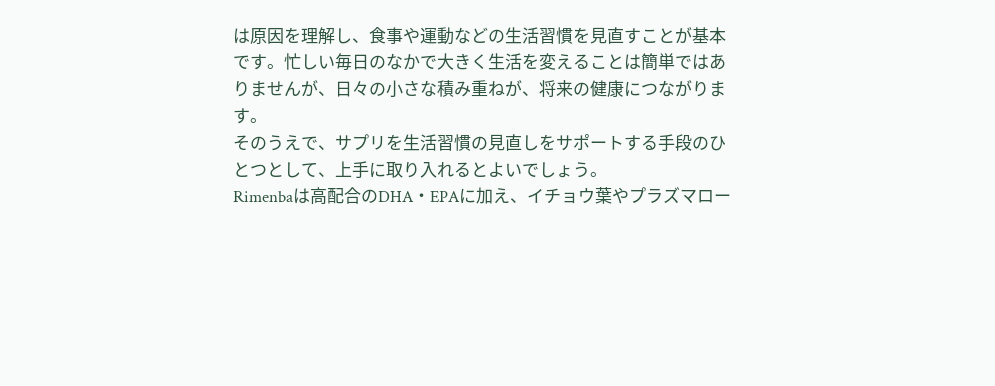は原因を理解し、食事や運動などの生活習慣を見直すことが基本です。忙しい毎日のなかで大きく生活を変えることは簡単ではありませんが、日々の小さな積み重ねが、将来の健康につながります。
そのうえで、サプリを生活習慣の見直しをサポートする手段のひとつとして、上手に取り入れるとよいでしょう。
Rimenbaは高配合のDHA・EPAに加え、イチョウ葉やプラズマロー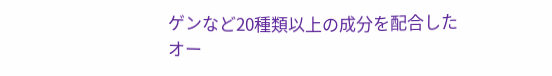ゲンなど20種類以上の成分を配合したオー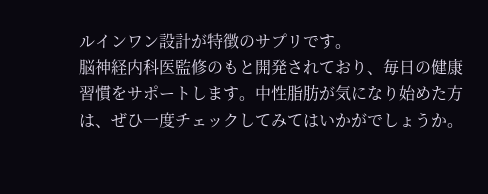ルインワン設計が特徴のサプリです。
脳神経内科医監修のもと開発されており、毎日の健康習慣をサポートします。中性脂肪が気になり始めた方は、ぜひ一度チェックしてみてはいかがでしょうか。